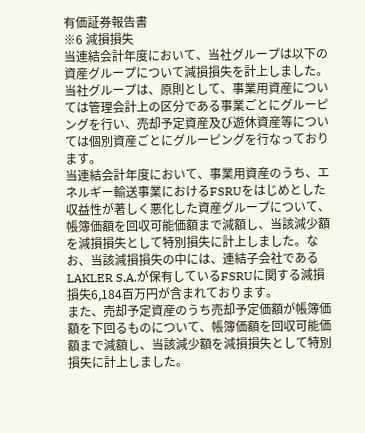有価証券報告書
※6 減損損失
当連結会計年度において、当社グループは以下の資産グループについて減損損失を計上しました。
当社グループは、原則として、事業用資産については管理会計上の区分である事業ごとにグルーピングを行い、売却予定資産及び遊休資産等については個別資産ごとにグルーピングを行なっております。
当連結会計年度において、事業用資産のうち、エネルギー輸送事業におけるFSRUをはじめとした収益性が著しく悪化した資産グループについて、帳簿価額を回収可能価額まで減額し、当該減少額を減損損失として特別損失に計上しました。なお、当該減損損失の中には、連結子会社であるLAKLER S.A.が保有しているFSRUに関する減損損失6,184百万円が含まれております。
また、売却予定資産のうち売却予定価額が帳簿価額を下回るものについて、帳簿価額を回収可能価額まで減額し、当該減少額を減損損失として特別損失に計上しました。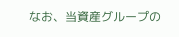なお、当資産グループの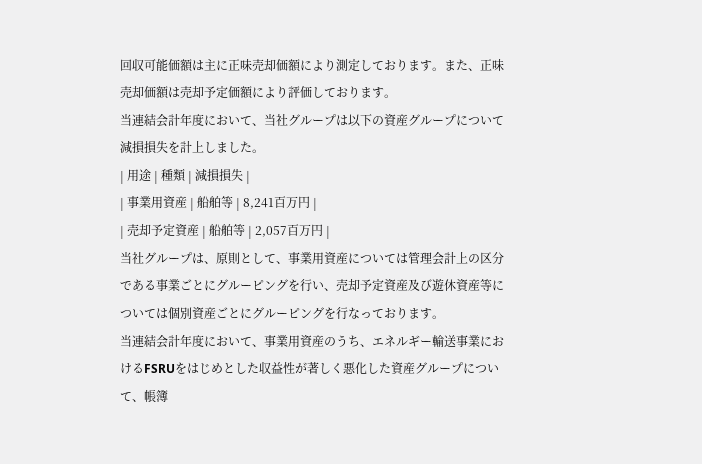回収可能価額は主に正味売却価額により測定しております。また、正味売却価額は売却予定価額により評価しております。
当連結会計年度において、当社グループは以下の資産グループについて減損損失を計上しました。
| 用途 | 種類 | 減損損失 |
| 事業用資産 | 船舶等 | 8,241百万円 |
| 売却予定資産 | 船舶等 | 2,057百万円 |
当社グループは、原則として、事業用資産については管理会計上の区分である事業ごとにグルーピングを行い、売却予定資産及び遊休資産等については個別資産ごとにグルーピングを行なっております。
当連結会計年度において、事業用資産のうち、エネルギー輸送事業におけるFSRUをはじめとした収益性が著しく悪化した資産グループについて、帳簿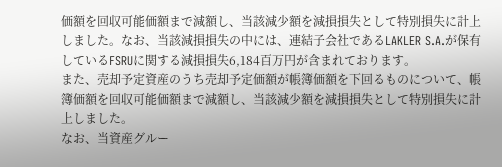価額を回収可能価額まで減額し、当該減少額を減損損失として特別損失に計上しました。なお、当該減損損失の中には、連結子会社であるLAKLER S.A.が保有しているFSRUに関する減損損失6,184百万円が含まれております。
また、売却予定資産のうち売却予定価額が帳簿価額を下回るものについて、帳簿価額を回収可能価額まで減額し、当該減少額を減損損失として特別損失に計上しました。
なお、当資産グルー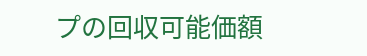プの回収可能価額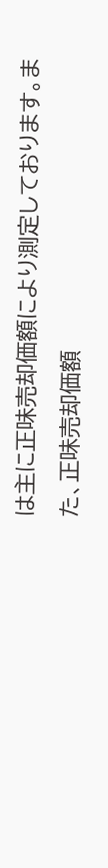は主に正味売却価額により測定しております。また、正味売却価額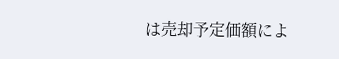は売却予定価額によ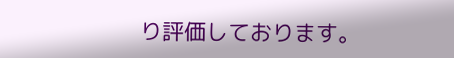り評価しております。